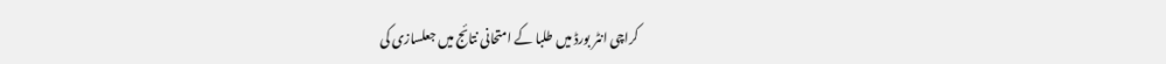کراچی انٹر بورڈ میں طلبا کے امتحانی نتائج میں جعلسازی کی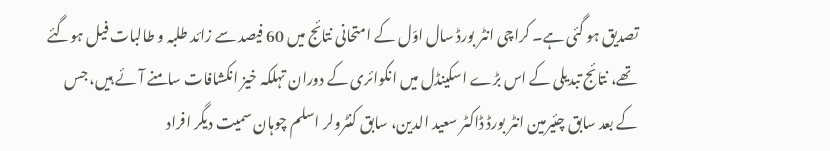تصدیق ہو گئی ہے۔ کراچی انٹر بورڈ سال اوّل کے امتحانی نتائج میں 60 فیصد سے زائد طلبہ و طالبات فیل ہوگئے تھے، نتائج تبدیلی کے اس بڑے اسکینڈل میں انکوائری کے دوران تہلکہ خیز انکشافات سامنے آئے ہیں، جس کے بعد سابق چئیرمین انٹر بورڈ ڈاکٹر سعید الدین، سابق کنٹرولر اسلم چوہان سمیت دیگر افراد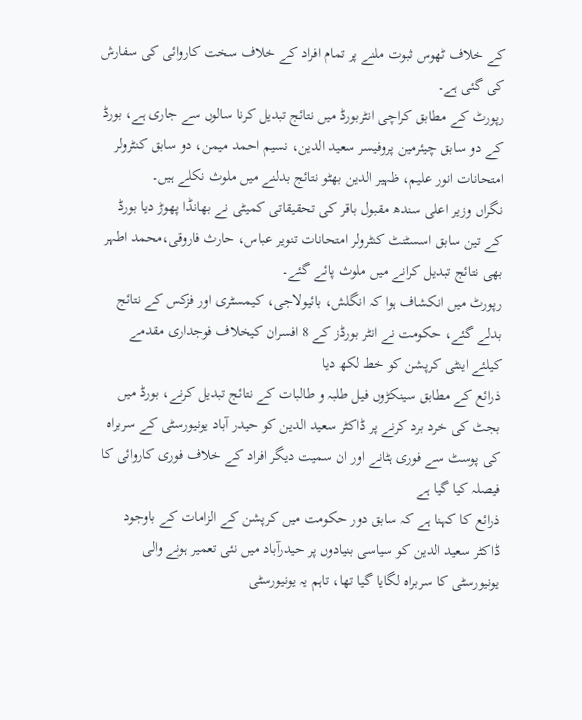کے خلاف ٹھوس ثبوت ملنے پر تمام افراد کے خلاف سخت کاروائی کی سفارش کی گئی ہے۔
رپورٹ کے مطابق کراچی انٹربورڈ میں نتائج تبدیل کرنا سالوں سے جاری ہے، بورڈ کے دو سابق چیئرمین پروفیسر سعید الدین، نسیم احمد میمن، دو سابق کنٹرولر امتحانات انور علیم، ظہیر الدین بھٹو نتائج بدلنے میں ملوث نکلے ہیں۔
نگراں وزیر اعلی سندھ مقبول باقر کی تحقیقاتی کمیٹی نے بھانڈا پھوڑ دیا بورڈ کے تین سابق اسسٹنٹ کنٹرولر امتحانات تنویر عباس، حارث فاروقی،محمد اطہر بھی نتائج تبدیل کرانے میں ملوث پائے گئے۔
رپورٹ میں انکشاف ہوا کہ انگلش، بائیولاجی، کیمسٹری اور فزکس کے نتائج بدلے گئے، حکومت نے انٹر بورڈز کے 8 افسران کیخلاف فوجداری مقدمے کیلئے اینٹی کرپشن کو خط لکھ دیا
ذرائع کے مطابق سینکڑوں فیل طلبہ و طالبات کے نتائج تبدیل کرنے، بورڈ میں بجٹ کی خرد برد کرنے پر ڈاکٹر سعید الدین کو حیدر آباد یونیورسٹی کے سربراہ کی پوسٹ سے فوری ہٹانے اور ان سمیت دیگر افراد کے خلاف فوری کاروائی کا فیصلہ کیا گیا ہے
ذرائع کا کہنا ہے کہ سابق دور حکومت میں کرپشن کے الزامات کے باوجود ڈاکٹر سعید الدین کو سیاسی بنیادوں پر حیدرآباد میں نئی تعمیر ہونے والی یونیورسٹی کا سربراہ لگایا گیا تھا، تاہم یہ یونیورسٹی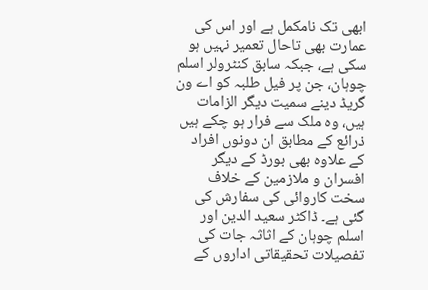ابھی تک نامکمل ہے اور اس کی عمارت بھی تاحال تعمیر نہیں ہو سکی ہے، جبکہ سابق کنٹرولر اسلم چوہان، جن پر فیل طلبہ کو اے ون گریڈ دینے سمیت دیگر الزامات ہیں، وہ ملک سے فرار ہو چکے ہیں
ذرائع کے مطابق ان دونوں افراد کے علاوہ بھی بورڈ کے دیگر افسران و ملازمین کے خلاف سخت کاروائی کی سفارش کی گئی ہے۔ ڈاکٹر سعید الدین اور اسلم چوہان کے اثاثہ جات کی تفصیلات تحقیقاتی اداروں کے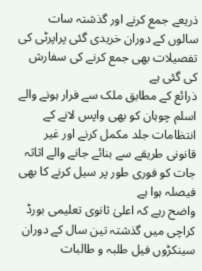ذریعے جمع کرنے اور گذشتہ سات سالوں کے دوران خریدی گئی پراپرٹی کی تفصیلات بھی جمع کرنے کی سفارش کی گئی ہے
ذرائع کے مطابق ملک سے فرار ہونے والے اسلم چوہان کو بھی واپس لانے کے انتظامات جلد مکمل کرنے اور غیر قانونی طریقے سے بنائے جانے والے اثاثہ جات کو فوری طور پر سیل کرنے کا بھی فیصلہ ہوا ہے
واضح رہے کہ اعلیٰ ثانوی تعلیمی بورڈ کراچی میں گذشتہ تین سال کے دوران سینکڑوں فیل طلبہ و طالبات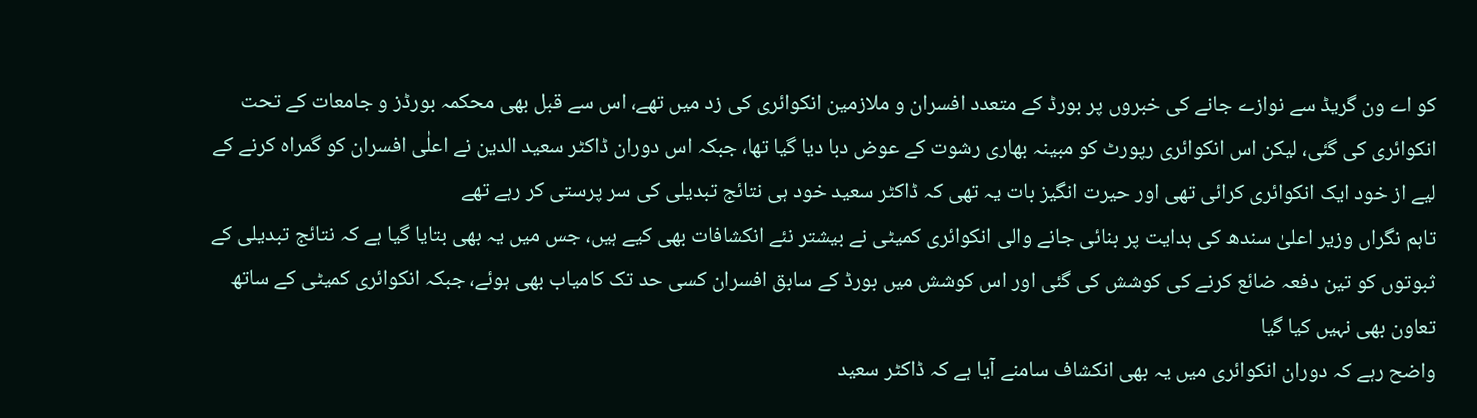کو اے ون گریڈ سے نوازے جانے کی خبروں پر بورڈ کے متعدد افسران و ملازمین انکوائری کی زد میں تھے، اس سے قبل بھی محکمہ بورڈز و جامعات کے تحت انکوائری کی گئی، لیکن اس انکوائری رپورٹ کو مبینہ بھاری رشوت کے عوض دبا دیا گیا تھا، جبکہ اس دوران ڈاکٹر سعید الدین نے اعلٰی افسران کو گمراہ کرنے کے لیے از خود ایک انکوائری کرائی تھی اور حیرت انگیز بات یہ تھی کہ ڈاکٹر سعید خود ہی نتائج تبدیلی کی سر پرستی کر رہے تھے
تاہم نگراں وزیر اعلیٰ سندھ کی ہدایت پر بنائی جانے والی انکوائری کمیٹی نے بیشتر نئے انکشافات بھی کیے ہیں، جس میں یہ بھی بتایا گیا ہے کہ نتائج تبدیلی کے ثبوتوں کو تین دفعہ ضائع کرنے کی کوشش کی گئی اور اس کوشش میں بورڈ کے سابق افسران کسی حد تک کامیاب بھی ہوئے، جبکہ انکوائری کمیٹی کے ساتھ تعاون بھی نہیں کیا گیا
واضح رہے کہ دوران انکوائری میں یہ بھی انکشاف سامنے آیا ہے کہ ڈاکٹر سعید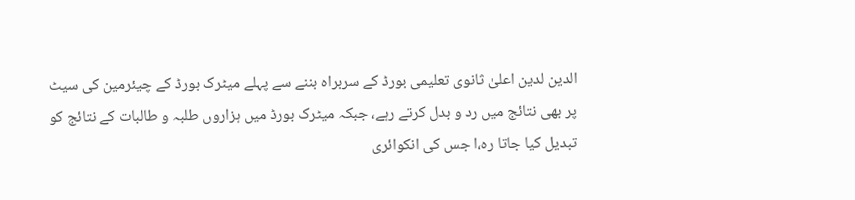الدین لدین اعلیٰ ثانوی تعلیمی بورڈ کے سربراہ بننے سے پہلے میٹرک بورڈ کے چیئرمین کی سیٹ پر بھی نتائج میں رد و بدل کرتے رہے، جبکہ میٹرک بورڈ میں ہزاروں طلبہ و طالبات کے نتائج کو تبدیل کیا جاتا رہ،ا جس کی انکوائری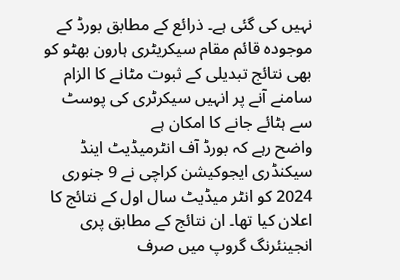نہیں کی گئی ہے۔ ذرائع کے مطابق بورڈ کے موجودہ قائم مقام سیکریٹری ہارون بھٹو کو بھی نتائج تبدیلی کے ثبوت مٹانے کا الزام سامنے آنے پر انہیں سیکرٹری کی پوسٹ سے ہٹائے جانے کا امکان ہے
واضح رہے کہ بورڈ آف انٹرمیڈیٹ اینڈ سیکنڈری ایجوکیشن کراچی نے 9 جنوری 2024 کو انٹر میڈیٹ سال اول کے نتائج کا اعلان کیا تھا۔ ان نتائج کے مطابق پری انجینئرنگ گروپ میں صرف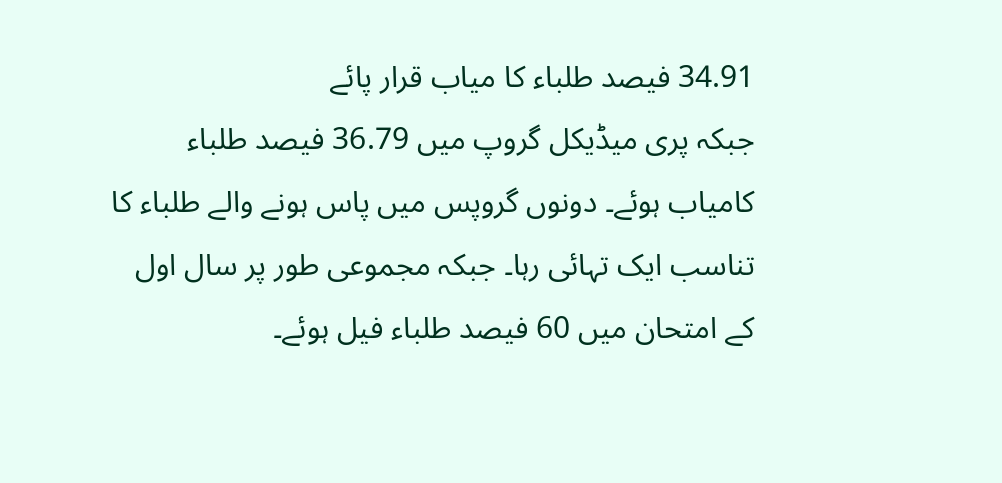34.91 فیصد طلباء کا میاب قرار پائے
جبکہ پری میڈیکل گروپ میں 36.79 فیصد طلباء کامیاب ہوئے۔ دونوں گروپس میں پاس ہونے والے طلباء کا تناسب ایک تہائی رہا۔ جبکہ مجموعی طور پر سال اول کے امتحان میں 60 فیصد طلباء فیل ہوئے۔